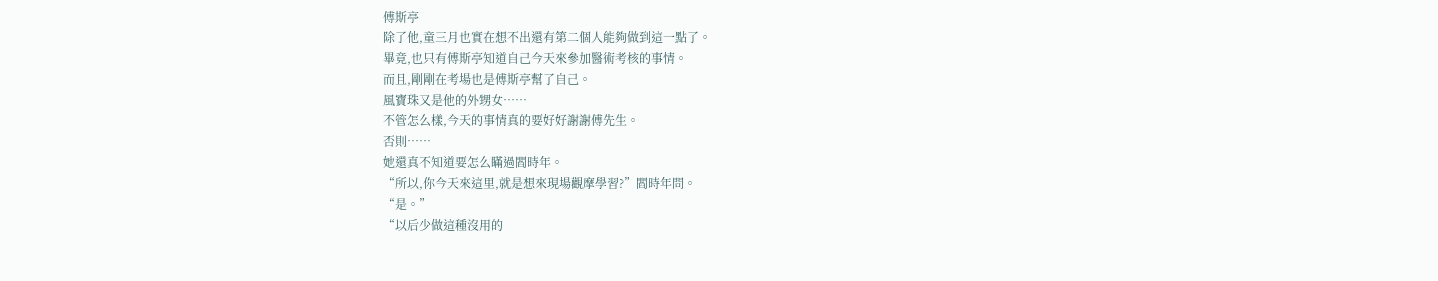傅斯亭
除了他,童三月也實在想不出還有第二個人能夠做到這一點了。
畢竟,也只有傅斯亭知道自己今天來參加醫術考核的事情。
而且,剛剛在考場也是傅斯亭幫了自己。
風寶珠又是他的外甥女……
不管怎么樣,今天的事情真的要好好謝謝傅先生。
否則……
她還真不知道要怎么瞞過閻時年。
“所以,你今天來這里,就是想來現場觀摩學習?”閻時年問。
“是。”
“以后少做這種沒用的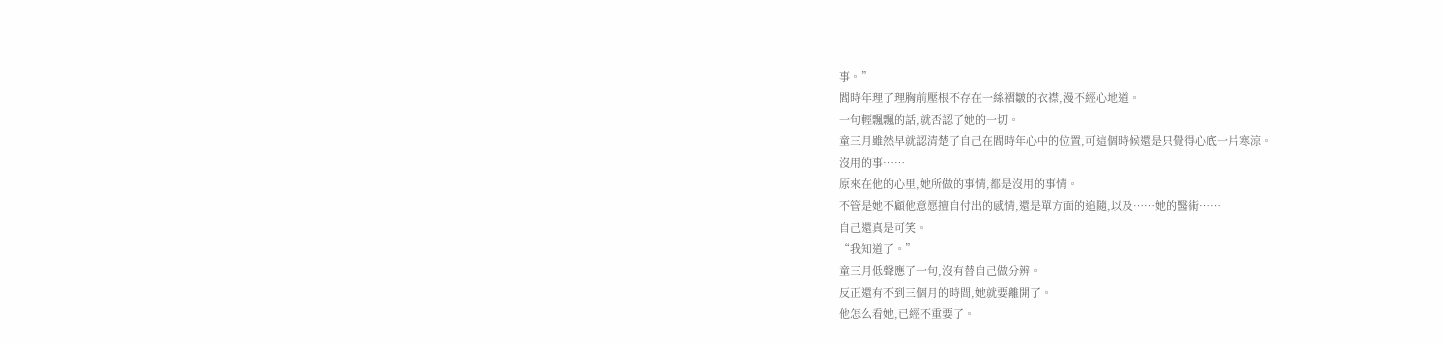事。”
閻時年理了理胸前壓根不存在一絲褶皺的衣襟,漫不經心地道。
一句輕飄飄的話,就否認了她的一切。
童三月雖然早就認清楚了自己在閻時年心中的位置,可這個時候還是只覺得心底一片寒涼。
沒用的事……
原來在他的心里,她所做的事情,都是沒用的事情。
不管是她不顧他意愿擅自付出的感情,還是單方面的追隨,以及……她的醫術……
自己還真是可笑。
“我知道了。”
童三月低聲應了一句,沒有替自己做分辨。
反正還有不到三個月的時間,她就要離開了。
他怎么看她,已經不重要了。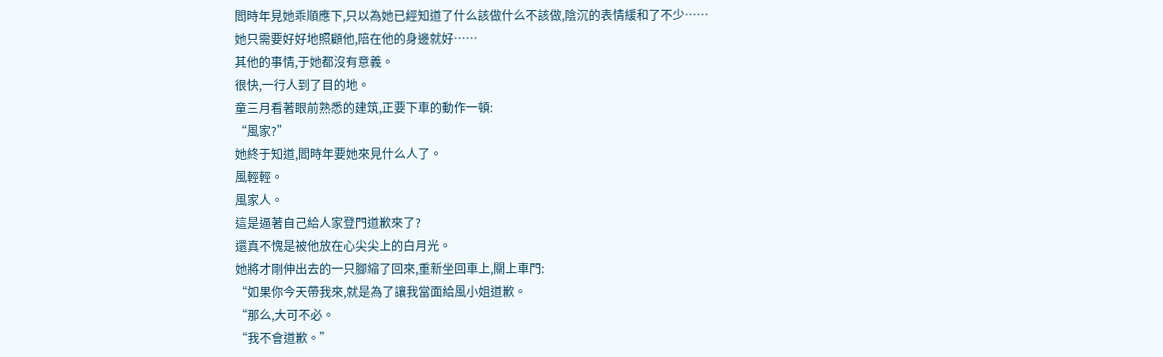閻時年見她乖順應下,只以為她已經知道了什么該做什么不該做,陰沉的表情緩和了不少……
她只需要好好地照顧他,陪在他的身邊就好……
其他的事情,于她都沒有意義。
很快,一行人到了目的地。
童三月看著眼前熟悉的建筑,正要下車的動作一頓:
“風家?”
她終于知道,閻時年要她來見什么人了。
風輕輕。
風家人。
這是逼著自己給人家登門道歉來了?
還真不愧是被他放在心尖尖上的白月光。
她將才剛伸出去的一只腳縮了回來,重新坐回車上,關上車門:
“如果你今天帶我來,就是為了讓我當面給風小姐道歉。
“那么,大可不必。
“我不會道歉。”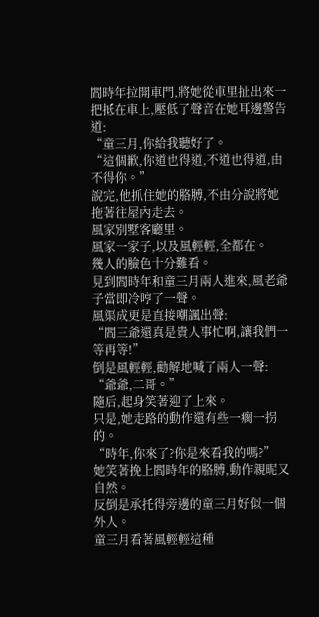閻時年拉開車門,將她從車里扯出來一把抵在車上,壓低了聲音在她耳邊警告道:
“童三月,你給我聽好了。
“這個歉,你道也得道,不道也得道,由不得你。”
說完,他抓住她的胳膊,不由分說將她拖著往屋內走去。
風家別墅客廳里。
風家一家子,以及風輕輕,全都在。
幾人的臉色十分難看。
見到閻時年和童三月兩人進來,風老爺子當即冷哼了一聲。
風渠成更是直接嘲諷出聲:
“閻三爺還真是貴人事忙啊,讓我們一等再等!”
倒是風輕輕,勸解地喊了兩人一聲:
“爺爺,二哥。”
隨后,起身笑著迎了上來。
只是,她走路的動作還有些一瘸一拐的。
“時年,你來了?你是來看我的嗎?”
她笑著挽上閻時年的胳膊,動作親昵又自然。
反倒是承托得旁邊的童三月好似一個外人。
童三月看著風輕輕這種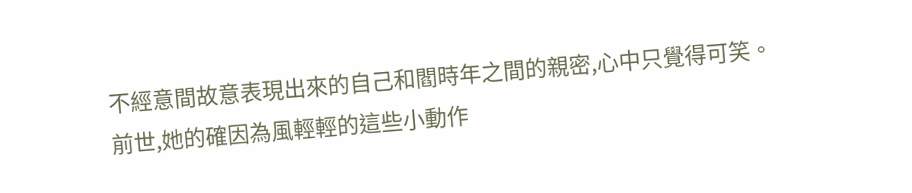不經意間故意表現出來的自己和閻時年之間的親密,心中只覺得可笑。
前世,她的確因為風輕輕的這些小動作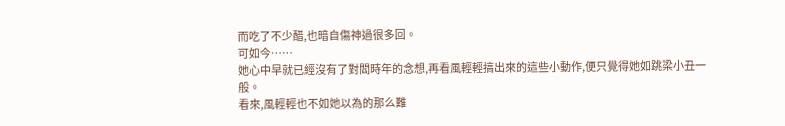而吃了不少醋,也暗自傷神過很多回。
可如今……
她心中早就已經沒有了對閻時年的念想,再看風輕輕搞出來的這些小動作,便只覺得她如跳梁小丑一般。
看來,風輕輕也不如她以為的那么難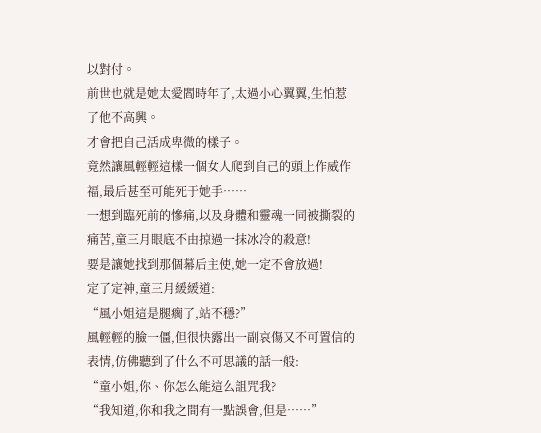以對付。
前世也就是她太愛閻時年了,太過小心翼翼,生怕惹了他不高興。
才會把自己活成卑微的樣子。
竟然讓風輕輕這樣一個女人爬到自己的頭上作威作福,最后甚至可能死于她手……
一想到臨死前的慘痛,以及身體和靈魂一同被撕裂的痛苦,童三月眼底不由掠過一抹冰冷的殺意!
要是讓她找到那個幕后主使,她一定不會放過!
定了定神,童三月緩緩道:
“風小姐這是腿瘸了,站不穩?”
風輕輕的臉一僵,但很快露出一副哀傷又不可置信的表情,仿佛聽到了什么不可思議的話一般:
“童小姐,你、你怎么能這么詛咒我?
“我知道,你和我之間有一點誤會,但是……”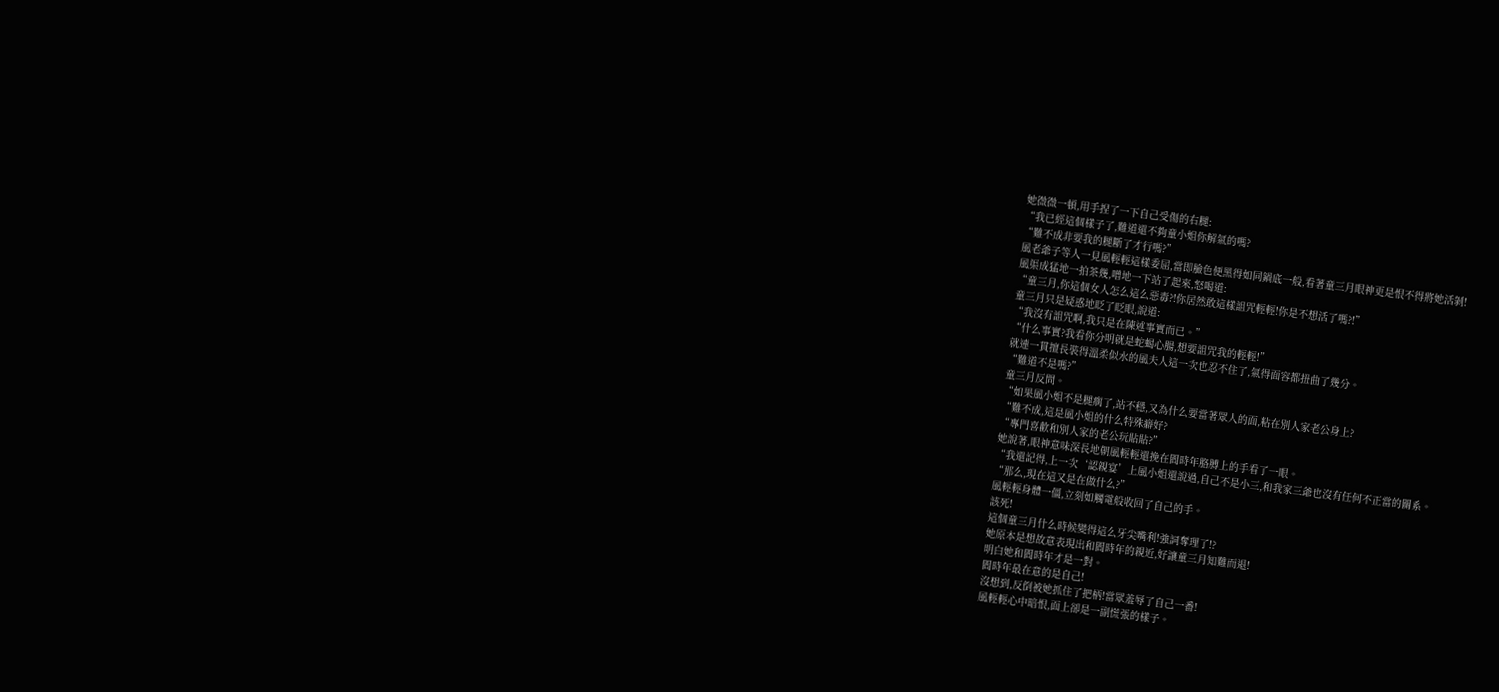她微微一頓,用手捏了一下自己受傷的右腿:
“我已經這個樣子了,難道還不夠童小姐你解氣的嗎?
“難不成非要我的腿斷了才行嗎?”
風老爺子等人一見風輕輕這樣委屈,當即臉色便黑得如同鍋底一般,看著童三月眼神更是恨不得將她活剝!
風渠成猛地一拍茶幾,噌地一下站了起來,怒喝道:
“童三月,你這個女人怎么這么惡毒?!你居然敢這樣詛咒輕輕!你是不想活了嗎?!”
童三月只是疑惑地眨了眨眼,說道:
“我沒有詛咒啊,我只是在陳述事實而已。”
“什么事實?我看你分明就是蛇蝎心腸,想要詛咒我的輕輕!”
就連一貫擅長裝得溫柔似水的風夫人這一次也忍不住了,氣得面容都扭曲了幾分。
“難道不是嗎?”
童三月反問。
“如果風小姐不是腿瘸了,站不穩,又為什么要當著眾人的面,粘在別人家老公身上?
“難不成,這是風小姐的什么特殊癖好?
“專門喜歡和別人家的老公玩貼貼?”
她說著,眼神意味深長地朝風輕輕還挽在閻時年胳膊上的手看了一眼。
“我還記得,上一次‘認親宴’上風小姐還說過,自己不是小三,和我家三爺也沒有任何不正當的關系。
“那么,現在這又是在做什么?”
風輕輕身體一僵,立刻如觸電般收回了自己的手。
該死!
這個童三月什么時候變得這么牙尖嘴利!強詞奪理了!?
她原本是想故意表現出和閻時年的親近,好讓童三月知難而退!
明白她和閻時年才是一對。
閻時年最在意的是自己!
沒想到,反倒被她抓住了把柄!當眾羞辱了自己一番!
風輕輕心中暗恨,面上卻是一副慌張的樣子。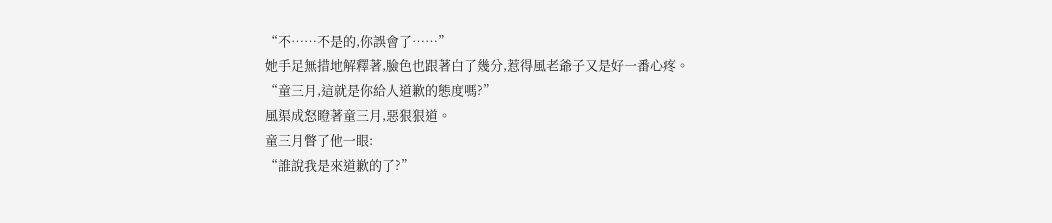“不……不是的,你誤會了……”
她手足無措地解釋著,臉色也跟著白了幾分,惹得風老爺子又是好一番心疼。
“童三月,這就是你給人道歉的態度嗎?”
風渠成怒瞪著童三月,惡狠狠道。
童三月瞥了他一眼:
“誰說我是來道歉的了?”